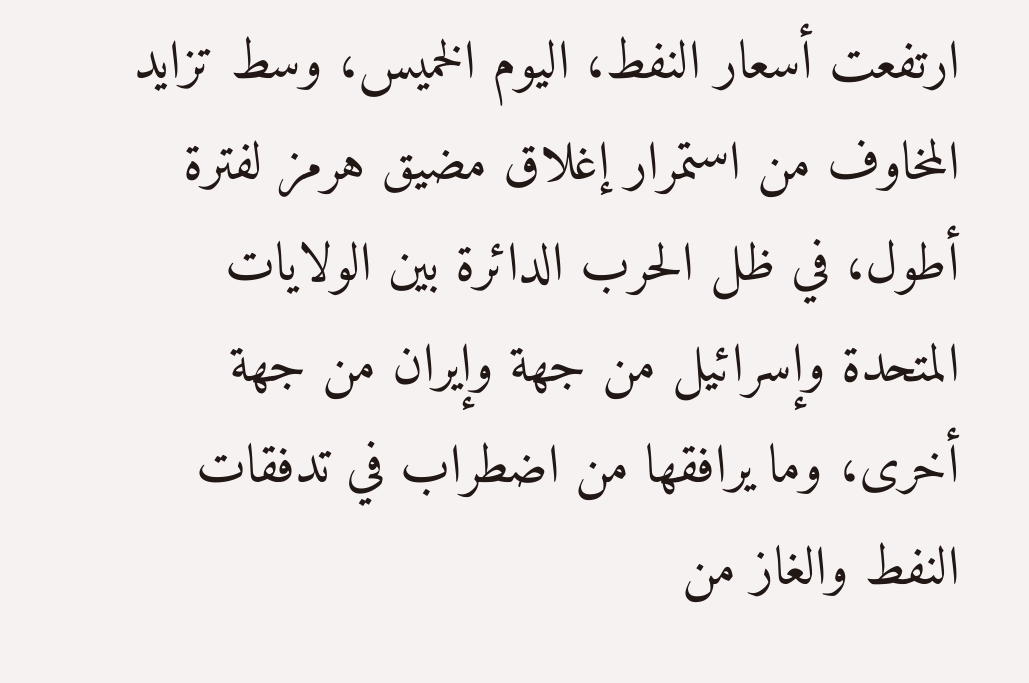ارتفعت أسعار النفط، اليوم الخميس، وسط تزايد المخاوف من استمرار إغلاق مضيق هرمز لفترة أطول، في ظل الحرب الدائرة بين الولايات المتحدة وإسرائيل من جهة وإيران من جهة أخرى، وما يرافقها من اضطراب في تدفقات النفط والغاز من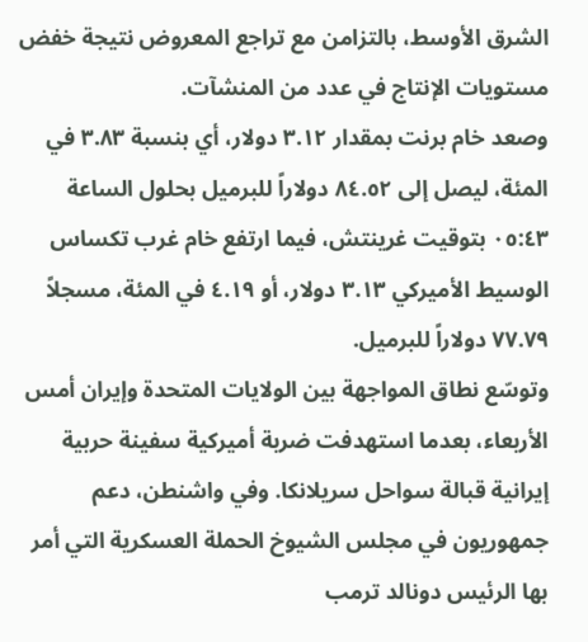الشرق الأوسط، بالتزامن مع تراجع المعروض نتيجة خفض مستويات الإنتاج في عدد من المنشآت.
وصعد خام برنت بمقدار ٣.١٢ دولار، أي بنسبة ٣.٨٣ في المئة، ليصل إلى ٨٤.٥٢ دولاراً للبرميل بحلول الساعة ٠٥:٤٣ بتوقيت غرينتش، فيما ارتفع خام غرب تكساس الوسيط الأميركي ٣.١٣ دولار، أو ٤.١٩ في المئة، مسجلاً ٧٧.٧٩ دولاراً للبرميل.
وتوسّع نطاق المواجهة بين الولايات المتحدة وإيران أمس الأربعاء، بعدما استهدفت ضربة أميركية سفينة حربية إيرانية قبالة سواحل سريلانكا. وفي واشنطن، دعم جمهوريون في مجلس الشيوخ الحملة العسكرية التي أمر بها الرئيس دونالد ترمب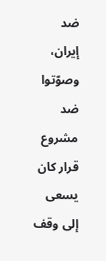ضد إيران، وصوّتوا ضد مشروع قرار كان يسعى إلى وقف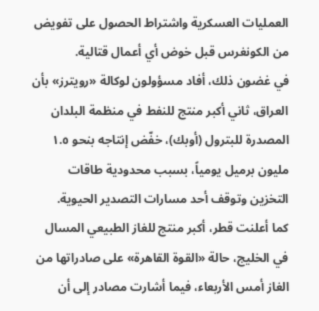العمليات العسكرية واشتراط الحصول على تفويض من الكونغرس قبل خوض أي أعمال قتالية.
في غضون ذلك، أفاد مسؤولون لوكالة «رويترز» بأن العراق، ثاني أكبر منتج للنفط في منظمة البلدان المصدرة للبترول (أوبك)، خفّض إنتاجه بنحو ١.٥ مليون برميل يومياً، بسبب محدودية طاقات التخزين وتوقف أحد مسارات التصدير الحيوية.
كما أعلنت قطر، أكبر منتج للغاز الطبيعي المسال في الخليج، حالة «القوة القاهرة» على صادراتها من الغاز أمس الأربعاء، فيما أشارت مصادر إلى أن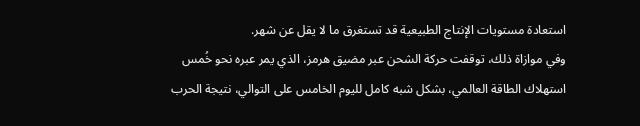استعادة مستويات الإنتاج الطبيعية قد تستغرق ما لا يقل عن شهر.
وفي موازاة ذلك، توقفت حركة الشحن عبر مضيق هرمز، الذي يمر عبره نحو خُمس استهلاك الطاقة العالمي، بشكل شبه كامل لليوم الخامس على التوالي، نتيجة الحرب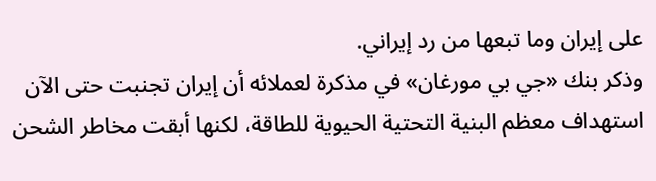على إيران وما تبعها من رد إيراني.
وذكر بنك «جي بي مورغان» في مذكرة لعملائه أن إيران تجنبت حتى الآن استهداف معظم البنية التحتية الحيوية للطاقة، لكنها أبقت مخاطر الشحن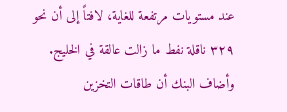عند مستويات مرتفعة للغاية، لافتاً إلى أن نحو ٣٢٩ ناقلة نفط ما زالت عالقة في الخليج.
وأضاف البنك أن طاقات التخزين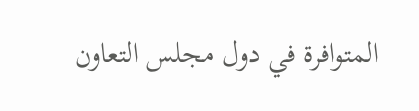المتوافرة في دول مجلس التعاون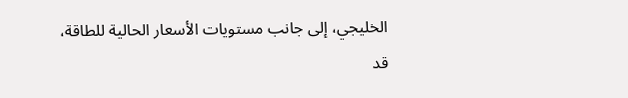الخليجي، إلى جانب مستويات الأسعار الحالية للطاقة، قد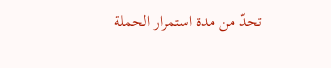تحدّ من مدة استمرار الحملة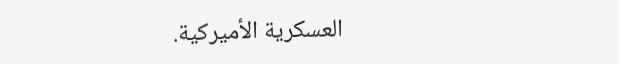العسكرية الأميركية.